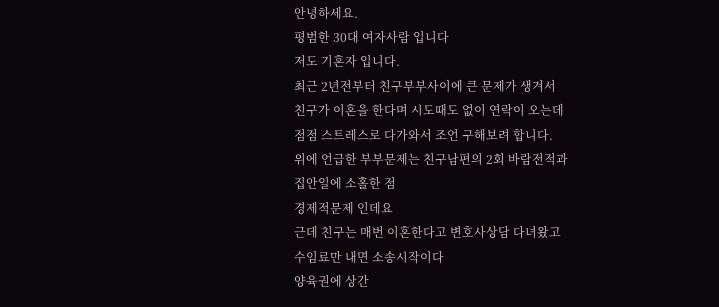안녕하세요.
평범한 30대 여자사람 입니다
저도 기혼자 입니다.
최근 2년전부터 친구부부사이에 큰 문제가 생겨서
친구가 이혼을 한다며 시도때도 없이 연락이 오는데
점점 스트레스로 다가와서 조언 구해보려 합니다.
위에 언급한 부부문제는 친구남편의 2회 바람전적과
집안일에 소홀한 점
경제적문제 인데요
근데 친구는 매번 이혼한다고 변호사상담 다녀왔고
수임료만 내면 소송시작이다
양육권에 상간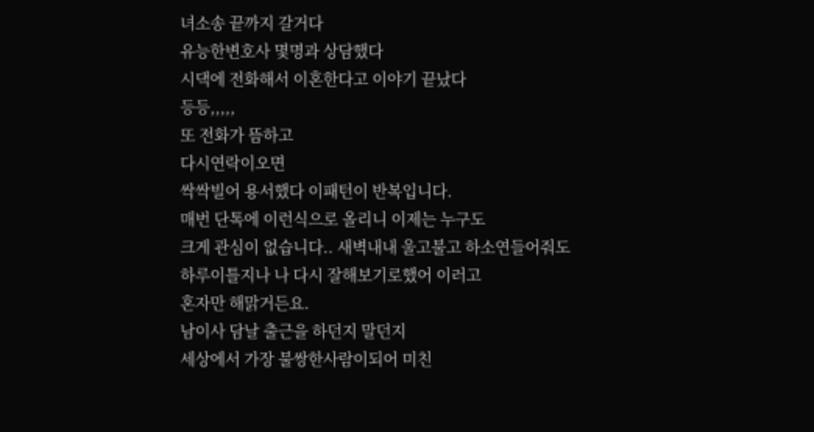녀소송 끝까지 갈거다
유능한변호사 몇명과 상담했다
시댁에 전화해서 이혼한다고 이야기 끝났다
등등,,,,,
또 전화가 뜸하고
다시연락이오면
싹싹빌어 용서했다 이패턴이 반복입니다.
매번 단톡에 이런식으로 올리니 이제는 누구도
크게 관심이 없습니다.. 새벽내내 울고불고 하소연들어줘도
하루이틀지나 나 다시 잘해보기로했어 이러고
혼자만 해맑거든요.
남이사 담날 출근을 하던지 말던지
세상에서 가장 불쌍한사람이되어 미친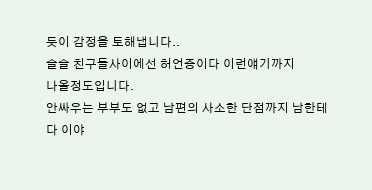듯이 감정을 토해냅니다..
슬슬 친구들사이에선 허언증이다 이런얘기까지
나올정도입니다.
안싸우는 부부도 없고 남편의 사소한 단점까지 남한테 다 이야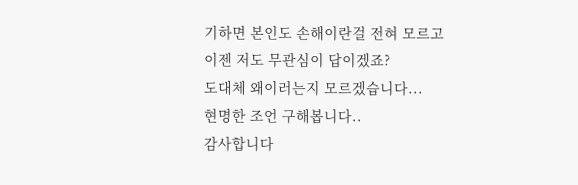기하면 본인도 손해이란걸 전혀 모르고
이젠 저도 무관심이 답이겠죠?
도대체 왜이러는지 모르겠습니다...
현명한 조언 구해봅니다..
감사합니다